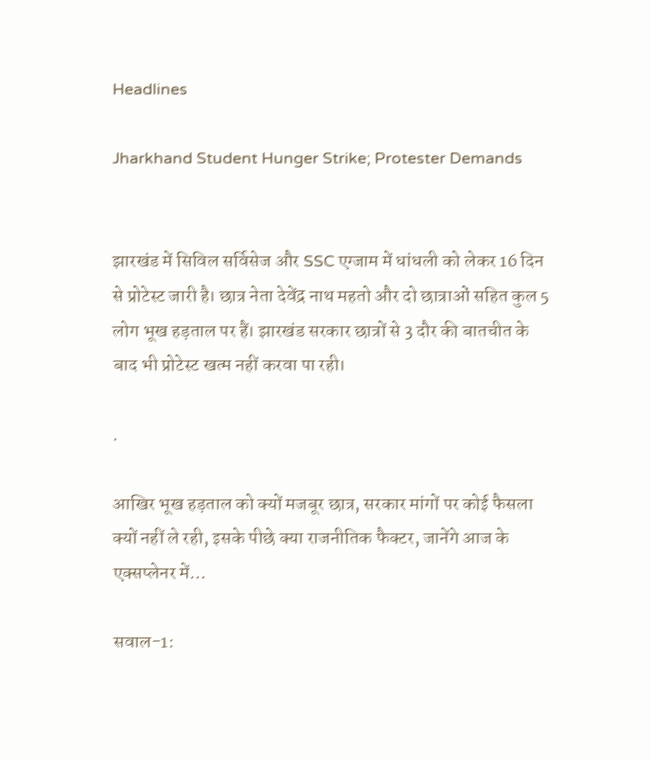Headlines

Jharkhand Student Hunger Strike; Protester Demands


झारखंड में सिविल सर्विसेज और SSC एग्जाम में धांधली को लेकर 16 दिन से प्रोटेस्ट जारी है। छात्र नेता देवेंद्र नाथ महतो और दो छात्राओं सहित कुल 5 लोग भूख हड़ताल पर हैं। झारखंड सरकार छात्रों से 3 दौर की बातचीत के बाद भी प्रोटेस्ट खत्म नहीं करवा पा रही।

.

आखिर भूख हड़ताल को क्यों मजबूर छात्र, सरकार मांगों पर कोई फैसला क्यों नहीं ले रही, इसके पीछे क्या राजनीतिक फैक्टर, जानेंगे आज के एक्सप्लेनर में…

सवाल-1: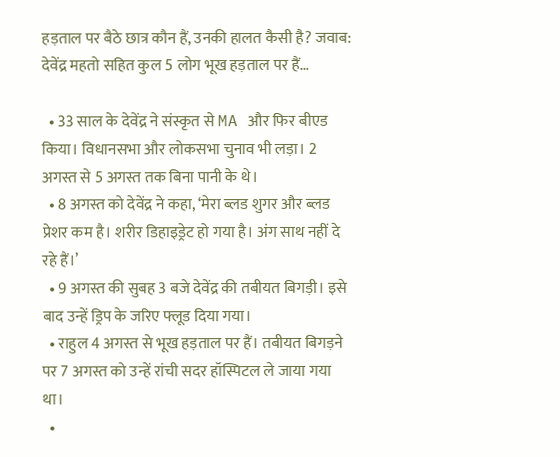हड़ताल पर बैठे छात्र कौन हैं, उनकी हालत कैसी है? जवाब: देवेंद्र महतो सहित कुल 5 लोग भूख हड़ताल पर हैं…

  • 33 साल के देवेंद्र ने संस्कृत से MA और फिर बीएड किया। विधानसभा और लोकसभा चुनाव भी लड़ा। 2 अगस्त से 5 अगस्त तक बिना पानी के थे।
  • 8 अगस्त को देवेंद्र ने कहा, ‘मेरा ब्लड शुगर और ब्लड प्रेशर कम है। शरीर डिहाइड्रेट हो गया है। अंग साथ नहीं दे रहे हैं।’
  • 9 अगस्त की सुबह 3 बजे देवेंद्र की तबीयत बिगड़ी। इसे बाद उन्हें ड्रिप के जरिए फ्लूड दिया गया।
  • राहुल 4 अगस्त से भूख हड़ताल पर हैं। तबीयत बिगड़ने पर 7 अगस्त को उन्हें रांची सदर हॉस्पिटल ले जाया गया था।
  •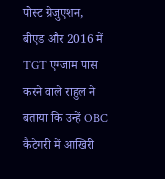पोस्ट ग्रेजुएशन, बीएड और 2016 में TGT एग्जाम पास करने वाले राहुल ने बताया कि उन्हें OBC कैटेगरी में आखिरी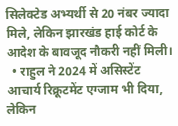सिलेक्टेड अभ्यर्थी से 20 नंबर ज्यादा मिले, लेकिन झारखंड हाई कोर्ट के आदेश के बावजूद नौकरी नहीं मिली।
  • राहुल ने 2024 में असिस्टेंट आचार्य रिक्रूटमेंट एग्जाम भी दिया, लेकिन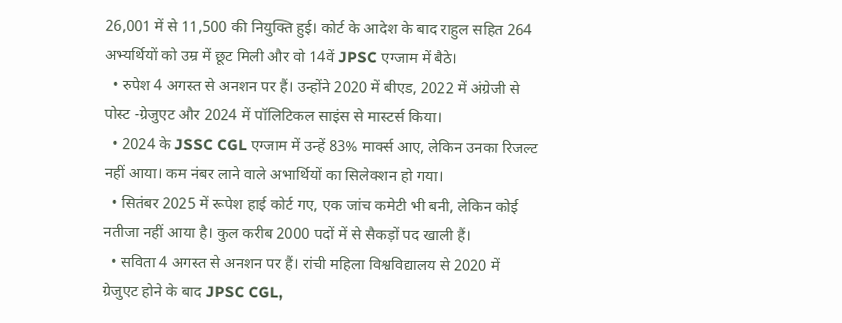26,001 में से 11,500 की नियुक्ति हुई। कोर्ट के आदेश के बाद राहुल सहित 264 अभ्यर्थियों को उम्र में छूट मिली और वो 14वें JPSC एग्जाम में बैठे।
  • रुपेश 4 अगस्त से अनशन पर हैं। उन्होंने 2020 में बीएड, 2022 में अंग्रेजी से पोस्ट -ग्रेजुएट और 2024 में पॉलिटिकल साइंस से मास्टर्स किया।
  • 2024 के JSSC CGL एग्जाम में उन्हें 83% मार्क्स आए, लेकिन उनका रिजल्ट नहीं आया। कम नंबर लाने वाले अभार्थियों का सिलेक्शन हो गया।
  • सितंबर 2025 में रूपेश हाई कोर्ट गए, एक जांच कमेटी भी बनी, लेकिन कोई नतीजा नहीं आया है। कुल करीब 2000 पदों में से सैकड़ों पद खाली हैं।
  • सविता 4 अगस्त से अनशन पर हैं। रांची महिला विश्वविद्यालय से 2020 में ग्रेजुएट होने के बाद JPSC CGL,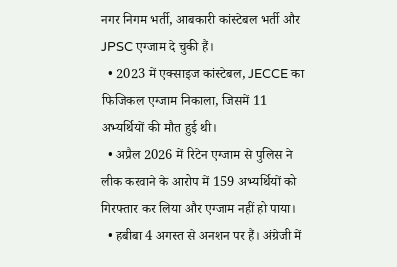नगर निगम भर्ती, आबकारी कांस्टेबल भर्ती और JPSC एग्जाम दे चुकी हैं।
  • 2023 में एक्साइज कांस्टेबल, JECCE का फिजिकल एग्जाम निकाला, जिसमें 11 अभ्यर्थियों की मौत हुई थी।
  • अप्रैल 2026 में रिटेन एग्जाम से पुलिस ने लीक करवाने के आरोप में 159 अभ्यर्थियों को गिरफ्तार कर लिया और एग्जाम नहीं हो पाया।
  • हबीबा 4 अगस्त से अनशन पर हैं। अंग्रेजी में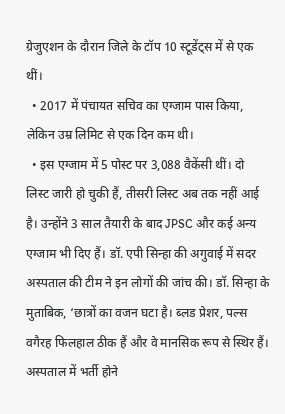ग्रेजुएशन के दौरान जिले के टॉप 10 स्टूडेंट्स में से एक थीं।
  • 2017 में पंचायत सचिव का एग्जाम पास किया, लेकिन उम्र लिमिट से एक दिन कम थी।
  • इस एग्जाम में 5 पोस्ट पर 3,088 वैकेंसी थीं। दो लिस्ट जारी हो चुकी हैं, तीसरी लिस्ट अब तक नहीं आई है। उन्होंने 3 साल तैयारी के बाद JPSC और कई अन्य एग्जाम भी दिए हैं। डॉ. एपी सिन्हा की अगुवाई में सदर अस्पताल की टीम ने इन लोगों की जांच की। डॉ. सिन्हा के मुताबिक, ‘छात्रों का वजन घटा है। ब्लड प्रेशर, पल्स वगैरह फिलहाल ठीक हैं और वे मानसिक रूप से स्थिर हैं। अस्पताल में भर्ती होने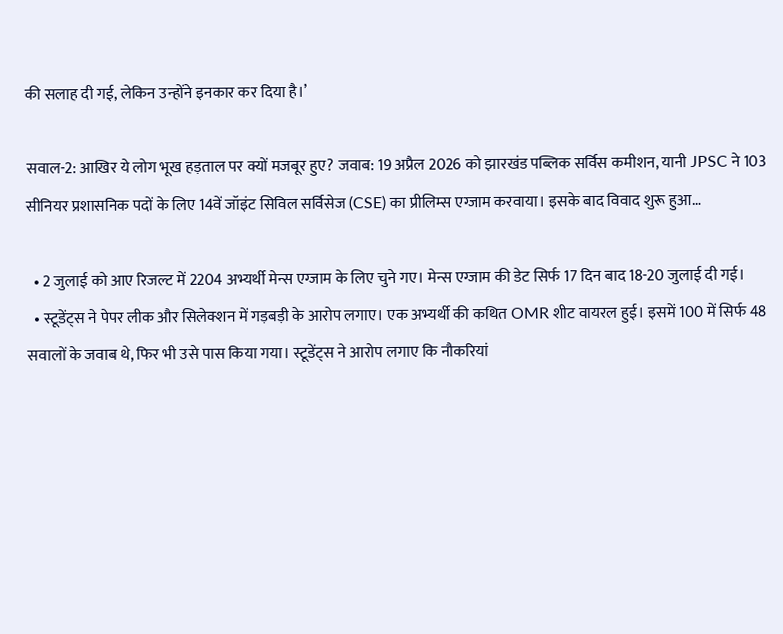की सलाह दी गई, लेकिन उन्होंने इनकार कर दिया है।’

सवाल-2: आखिर ये लोग भूख हड़ताल पर क्यों मजबूर हुए? जवाब: 19 अप्रैल 2026 को झारखंड पब्लिक सर्विस कमीशन, यानी JPSC ने 103 सीनियर प्रशासनिक पदों के लिए 14वें जॉइंट सिविल सर्विसेज (CSE) का प्रीलिम्स एग्जाम करवाया। इसके बाद विवाद शुरू हुआ…

  • 2 जुलाई को आए रिजल्ट में 2204 अभ्यर्थी मेन्स एग्जाम के लिए चुने गए। मेन्स एग्जाम की डेट सिर्फ 17 दिन बाद 18-20 जुलाई दी गई।
  • स्टूडेंट्स ने पेपर लीक और सिलेक्शन में गड़बड़ी के आरोप लगाए। एक अभ्यर्थी की कथित OMR शीट वायरल हुई। इसमें 100 में सिर्फ 48 सवालों के जवाब थे, फिर भी उसे पास किया गया। स्टूडेंट्स ने आरोप लगाए कि नौकरियां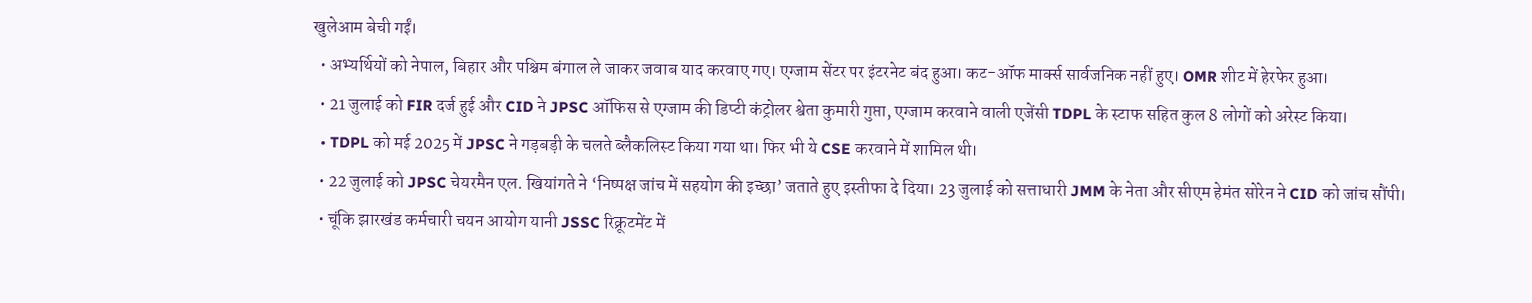खुलेआम बेची गईं।
  • अभ्यर्थियों को नेपाल, बिहार और पश्चिम बंगाल ले जाकर जवाब याद करवाए गए। एग्जाम सेंटर पर इंटरनेट बंद हुआ। कट-ऑफ मार्क्स सार्वजनिक नहीं हुए। OMR शीट में हेरफेर हुआ।
  • 21 जुलाई को FIR दर्ज हुई और CID ने JPSC ऑफिस से एग्जाम की डिप्टी कंट्रोलर श्वेता कुमारी गुप्ता, एग्जाम करवाने वाली एजेंसी TDPL के स्टाफ सहित कुल 8 लोगों को अरेस्ट किया।
  • TDPL को मई 2025 में JPSC ने गड़बड़ी के चलते ब्लैकलिस्ट किया गया था। फिर भी ये CSE करवाने में शामिल थी।
  • 22 जुलाई को JPSC चेयरमैन एल. खियांगते ने ‘निष्पक्ष जांच में सहयोग की इच्छा’ जताते हुए इस्तीफा दे दिया। 23 जुलाई को सत्ताधारी JMM के नेता और सीएम हेमंत सोरेन ने CID को जांच सौंपी।
  • चूंकि झारखंड कर्मचारी चयन आयोग यानी JSSC रिक्रूटमेंट में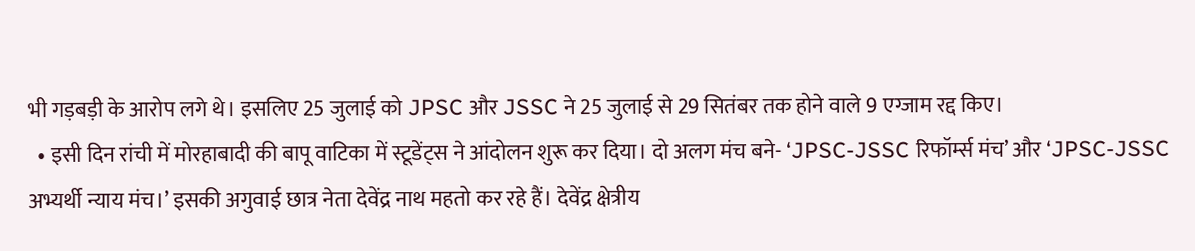भी गड़बड़ी के आरोप लगे थे। इसलिए 25 जुलाई को JPSC और JSSC ने 25 जुलाई से 29 सितंबर तक होने वाले 9 एग्जाम रद्द किए।
  • इसी दिन रांची में मोरहाबादी की बापू वाटिका में स्टूडेंट्स ने आंदोलन शुरू कर दिया। दो अलग मंच बने- ‘JPSC-JSSC रिफॉर्म्स मंच’ और ‘JPSC-JSSC अभ्यर्थी न्याय मंच।’ इसकी अगुवाई छात्र नेता देवेंद्र नाथ महतो कर रहे हैं। देवेंद्र क्षेत्रीय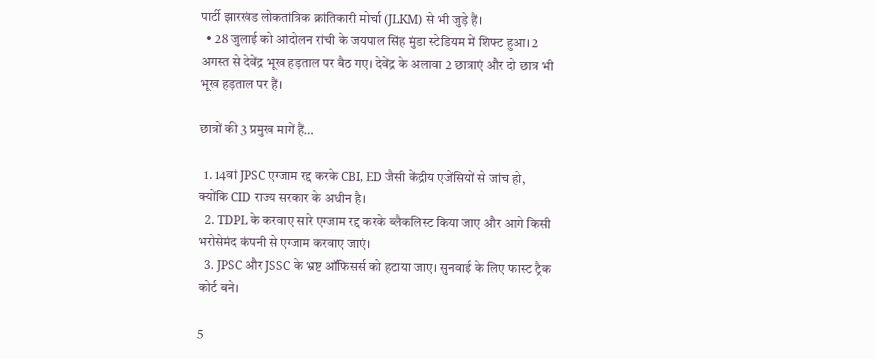पार्टी झारखंड लोकतांत्रिक क्रांतिकारी मोर्चा (JLKM) से भी जुड़े हैं।
  • 28 जुलाई को आंदोलन रांची के जयपाल सिंह मुंडा स्टेडियम में शिफ्ट हुआ। 2 अगस्त से देवेंद्र भूख हड़ताल पर बैठ गए। देवेंद्र के अलावा 2 छात्राएं और दो छात्र भी भूख हड़ताल पर हैं।

छात्रों की 3 प्रमुख मागें हैं…

  1. 14वां JPSC एग्जाम रद्द करके CBI, ED जैसी केंद्रीय एजेंसियों से जांच हो, क्योंकि CID राज्य सरकार के अधीन है।
  2. TDPL के करवाए सारे एग्जाम रद्द करके ब्लैकलिस्ट किया जाए और आगे किसी भरोसेमंद कंपनी से एग्जाम करवाए जाएं।
  3. JPSC और JSSC के भ्रष्ट ऑफिसर्स को हटाया जाए। सुनवाई के लिए फास्ट ट्रैक कोर्ट बने।

5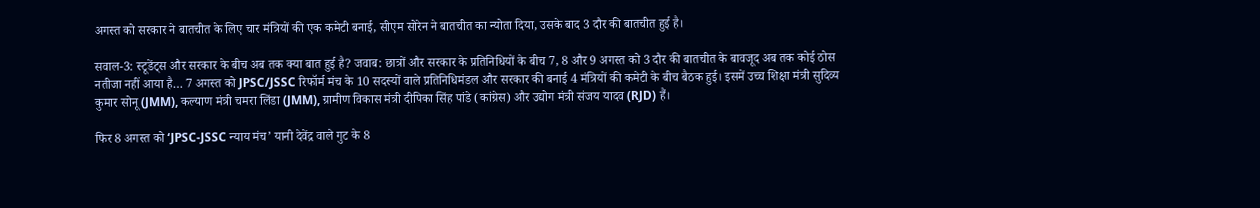अगस्त को सरकार ने बातचीत के लिए चार मंत्रियों की एक कमेटी बनाई, सीएम सोरेन ने बातचीत का न्योता दिया, उसके बाद 3 दौर की बातचीत हुई है।

सवाल-3: स्टूडेंट्स और सरकार के बीच अब तक क्या बात हुई है? जवाब: छात्रों और सरकार के प्रतिनिधियों के बीच 7, 8 और 9 अगस्त को 3 दौर की बातचीत के बावजूद अब तक कोई ठोस नतीजा नहीं आया है… 7 अगस्त को JPSC/JSSC रिफॉर्म मंच के 10 सदस्यों वाले प्रतिनिधिमंडल और सरकार की बनाई 4 मंत्रियों की कमेटी के बीच बैठक हुई। इसमें उच्च शिक्षा मंत्री सुदिव्य कुमार सोनू (JMM), कल्याण मंत्री चमरा लिंडा (JMM), ग्रामीण विकास मंत्री दीपिका सिंह पांडे (कांग्रेस) और उद्योग मंत्री संजय यादव (RJD) हैं।

फिर 8 अगस्त को ‘JPSC-JSSC न्याय मंच’ यानी देवेंद्र वाले गुट के 8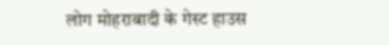लोग मोहराबादी के गेस्ट हाउस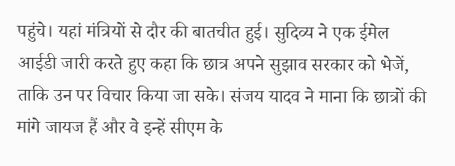पहुंचे। यहां मंत्रियों से दौर की बातचीत हुई। सुदिव्य ने एक ईमेल आईडी जारी करते हुए कहा कि छात्र अपने सुझाव सरकार को भेजें, ताकि उन पर विचार किया जा सके। संजय यादव ने माना कि छात्रों की मांगे जायज हैं और वे इन्हें सीएम के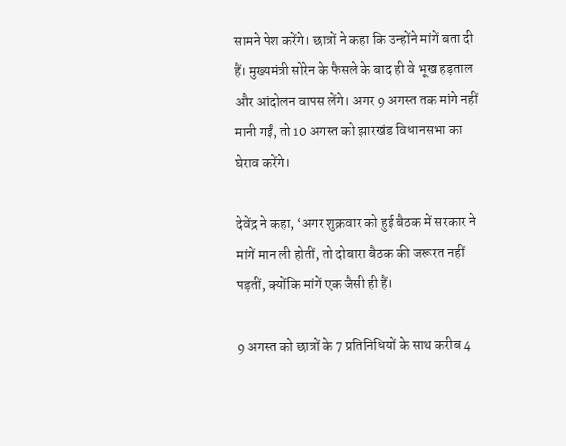सामने पेश करेंगे। छात्रों ने कहा कि उन्होंने मांगें बता दी हैं। मुख्यमंत्री सोरेन के फैसले के बाद ही वे भूख हड़ताल और आंदोलन वापस लेंगे। अगर 9 अगस्त तक मांगे नहीं मानी गईं, तो 10 अगस्त को झारखंड विधानसभा का घेराव करेंगे।

देवेंद्र ने कहा, ‘अगर शुक्रवार को हुई बैठक में सरकार ने मांगें मान ली होतीं, तो दोबारा बैठक की जरूरत नहीं पड़तीं, क्योंकि मांगें एक जैसी ही हैं।

9 अगस्त को छात्रों के 7 प्रतिनिधियों के साथ करीब 4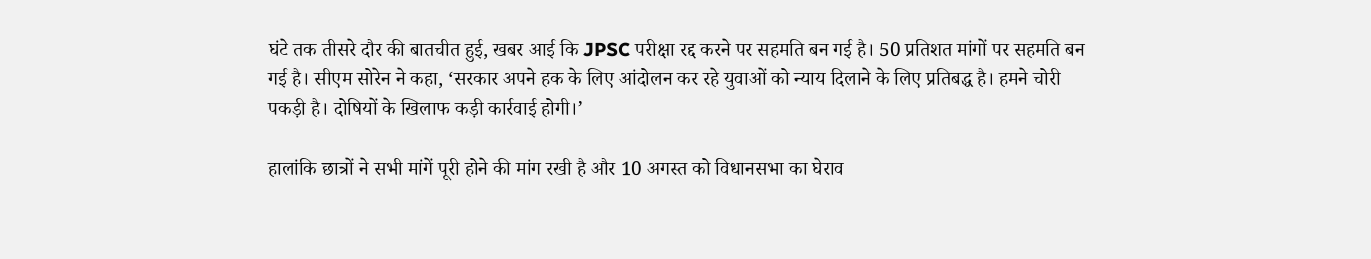घंटे तक तीसरे दौर की बातचीत हुई, खबर आई कि JPSC परीक्षा रद्द करने पर सहमति बन गई है। 50 प्रतिशत मांगों पर सहमति बन गई है। सीएम सोरेन ने कहा, ‘सरकार अपने हक के लिए आंदोलन कर रहे युवाओं को न्याय दिलाने के लिए प्रतिबद्ध है। हमने चोरी पकड़ी है। दोषियों के खिलाफ कड़ी कार्रवाई होगी।’

हालांकि छात्रों ने सभी मांगें पूरी होने की मांग रखी है और 10 अगस्त को विधानसभा का घेराव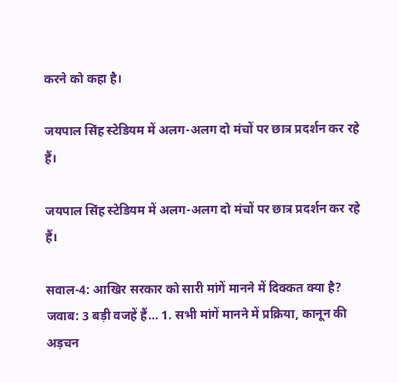करने को कहा है।

जयपाल सिंह स्टेडियम में अलग-अलग दो मंचों पर छात्र प्रदर्शन कर रहे हैं।

जयपाल सिंह स्टेडियम में अलग-अलग दो मंचों पर छात्र प्रदर्शन कर रहे हैं।

सवाल-4: आखिर सरकार को सारी मांगें मानने में दिक्कत क्या है? जवाब: 3 बड़ी वजहें हैं… 1. सभी मांगें मानने में प्रक्रिया, कानून की अड़चन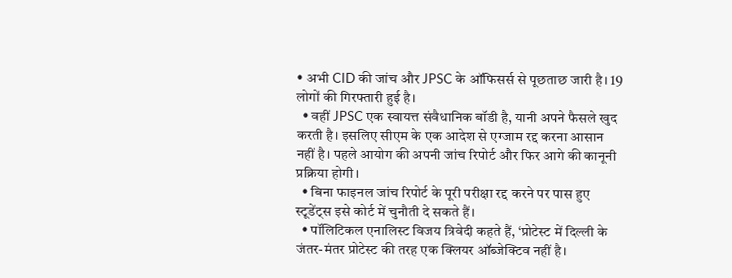• अभी CID की जांच और JPSC के ऑफिसर्स से पूछताछ जारी है। 19 लोगों की गिरफ्तारी हुई है।
  • वहीं JPSC एक स्वायत्त संवैधानिक बॉडी है, यानी अपने फैसले खुद करती है। इसलिए सीएम के एक आदेश से एग्जाम रद्द करना आसान नहीं है। पहले आयोग की अपनी जांच रिपोर्ट और फिर आगे की कानूनी प्रक्रिया होगी।
  • बिना फाइनल जांच रिपोर्ट के पूरी परीक्षा रद्द करने पर पास हुए स्टूडेंट्स इसे कोर्ट में चुनौती दे सकते हैं।
  • पॉलिटिकल एनालिस्ट विजय त्रिवेदी कहते हैं, ‘प्रोटेस्ट में दिल्ली के जंतर-मंतर प्रोटेस्ट की तरह एक क्लियर ऑब्जेक्टिव नहीं है।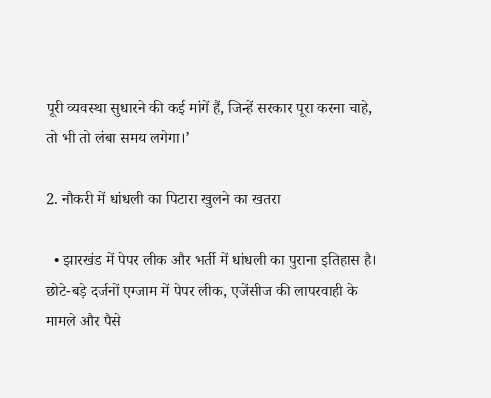पूरी व्यवस्था सुधारने की कई मांगें हैं, जिन्हें सरकार पूरा करना चाहे, तो भी तो लंबा समय लगेगा।’

2. नौकरी में धांधली का पिटारा खुलने का खतरा

  • झारखंड में पेपर लीक और भर्ती में धांधली का पुराना इतिहास है। छोटे-बड़े दर्जनों एग्जाम में पेपर लीक, एजेंसीज की लापरवाही के मामले और पैसे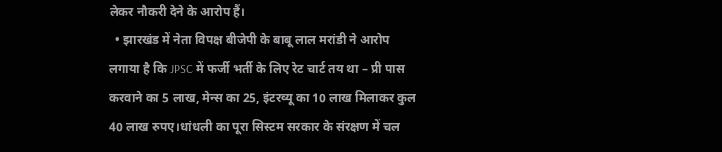लेकर नौकरी देने के आरोप हैं।
  • झारखंड में नेता विपक्ष बीजेपी के बाबू लाल मरांडी ने आरोप लगाया है कि JPSC में फर्जी भर्ती के लिए रेट चार्ट तय था – प्री पास करवाने का 5 लाख, मेन्स का 25, इंटरव्यू का 10 लाख मिलाकर कुल 40 लाख रुपए।धांधली का पूरा सिस्टम सरकार के संरक्षण में चल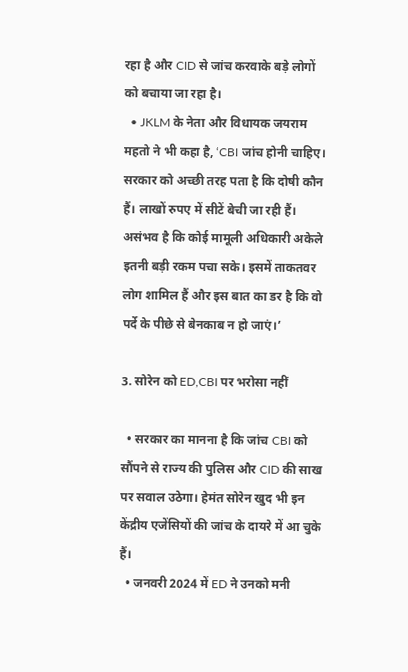रहा है और CID से जांच करवाके बड़े लोगों को बचाया जा रहा है।
  • JKLM के नेता और विधायक जयराम महतो ने भी कहा है, ‘CBI जांच होनी चाहिए। सरकार को अच्छी तरह पता है कि दोषी कौन हैं। लाखों रुपए में सीटें बेची जा रही हैं। असंभव है कि कोई मामूली अधिकारी अकेले इतनी बड़ी रकम पचा सके। इसमें ताकतवर लोग शामिल हैं और इस बात का डर है कि वो पर्दे के पीछे से बेनकाब न हो जाएं।’

3. सोरेन को ED,CBI पर भरोसा नहीं

  • सरकार का मानना है कि जांच CBI को सौंपने से राज्य की पुलिस और CID की साख पर सवाल उठेगा। हेमंत सोरेन खुद भी इन केंद्रीय एजेंसियों की जांच के दायरे में आ चुके हैं।
  • जनवरी 2024 में ED ने उनको मनी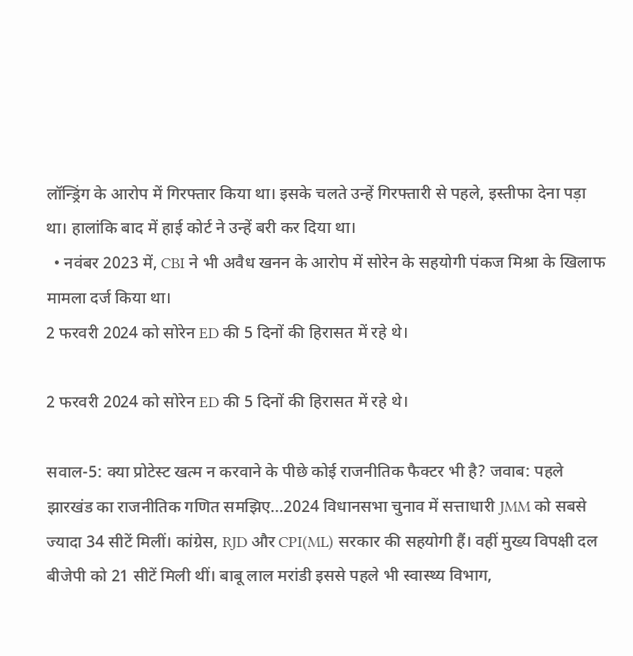लॉन्ड्रिंग के आरोप में गिरफ्तार किया था। इसके चलते उन्हें गिरफ्तारी से पहले, इस्तीफा देना पड़ा था। हालांकि बाद में हाई कोर्ट ने उन्हें बरी कर दिया था।
  • नवंबर 2023 में, CBI ने भी अवैध खनन के आरोप में सोरेन के सहयोगी पंकज मिश्रा के खिलाफ मामला दर्ज किया था।
2 फरवरी 2024 को सोरेन ED की 5 दिनों की हिरासत में रहे थे।

2 फरवरी 2024 को सोरेन ED की 5 दिनों की हिरासत में रहे थे।

सवाल-5: क्या प्रोटेस्ट खत्म न करवाने के पीछे कोई राजनीतिक फैक्टर भी है? जवाब: पहले झारखंड का राजनीतिक गणित समझिए…2024 विधानसभा चुनाव में सत्ताधारी JMM को सबसे ज्यादा 34 सीटें मिलीं। कांग्रेस, RJD और CPI(ML) सरकार की सहयोगी हैं। वहीं मुख्य विपक्षी दल बीजेपी को 21 सीटें मिली थीं। बाबू लाल मरांडी इससे पहले भी स्वास्थ्य विभाग,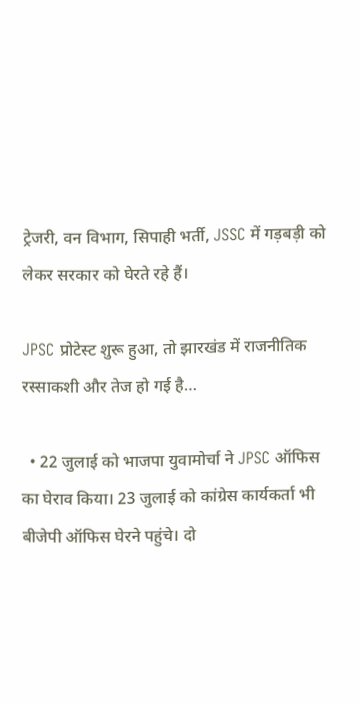ट्रेजरी, वन विभाग, सिपाही भर्ती, JSSC में गड़बड़ी को लेकर सरकार को घेरते रहे हैं।

JPSC प्रोटेस्ट शुरू हुआ, तो झारखंड में राजनीतिक रस्साकशी और तेज हो गई है…

  • 22 जुलाई को भाजपा युवामोर्चा ने JPSC ऑफिस का घेराव किया। 23 जुलाई को कांग्रेस कार्यकर्ता भी बीजेपी ऑफिस घेरने पहुंचे। दो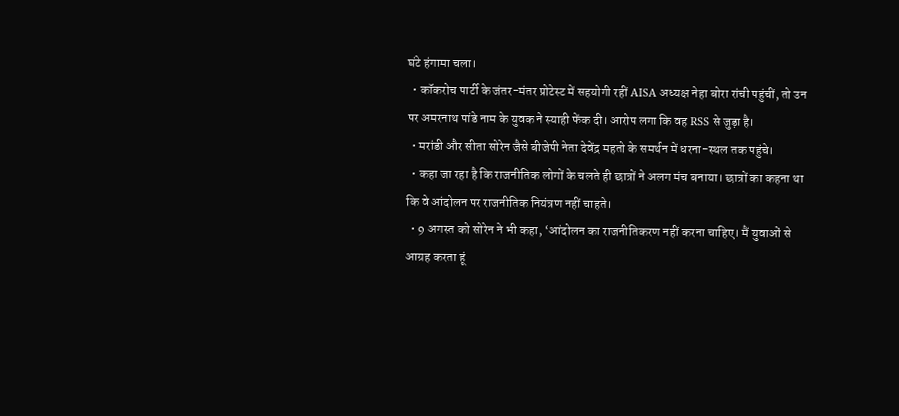घंटे हंगामा चला।
  • कॉकरोच पार्टी के जंतर-मंतर प्रोटेस्ट में सहयोगी रहीं AISA अध्यक्ष नेहा बोरा रांची पहुंचीं, तो उन पर अमरनाथ पांडे नाम के युवक ने स्याही फेंक दी। आरोप लगा कि वह RSS से जुड़ा है।
  • मरांडी और सीता सोरेन जैसे बीजेपी नेता देवेंद्र महतो के समर्थन में धरना-स्थल तक पहुंचे।
  • कहा जा रहा है कि राजनीतिक लोगों के चलते ही छात्रों ने अलग मंच बनाया। छात्रों का कहना था कि वे आंदोलन पर राजनीतिक नियंत्रण नहीं चाहते।
  • 9 अगस्त को सोरेन ने भी कहा, ‘आंदोलन का राजनीतिकरण नहीं करना चाहिए। मैं युवाओं से आग्रह करता हूं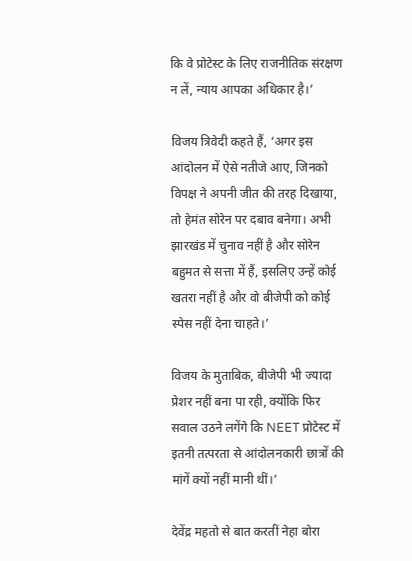कि वे प्रोटेस्ट के लिए राजनीतिक संरक्षण न लें, न्याय आपका अधिकार है।’

विजय त्रिवेदी कहते हैं, ‘अगर इस आंदोलन में ऐसे नतीजे आए, जिनको विपक्ष ने अपनी जीत की तरह दिखाया, तो हेमंत सोरेन पर दबाव बनेगा। अभी झारखंड में चुनाव नहीं है और सोरेन बहुमत से सत्ता में हैं, इसलिए उन्हें कोई खतरा नहीं है और वो बीजेपी को कोई स्पेस नहीं देना चाहते।’

विजय के मुताबिक, बीजेपी भी ज्यादा प्रेशर नहीं बना पा रही, क्योंकि फिर सवाल उठने लगेंगे कि NEET प्रोटेस्ट में इतनी तत्परता से आंदोलनकारी छात्रों की मांगें क्यों नहीं मानी थीं।’

देवेंद्र महतो से बात करतीं नेहा बोरा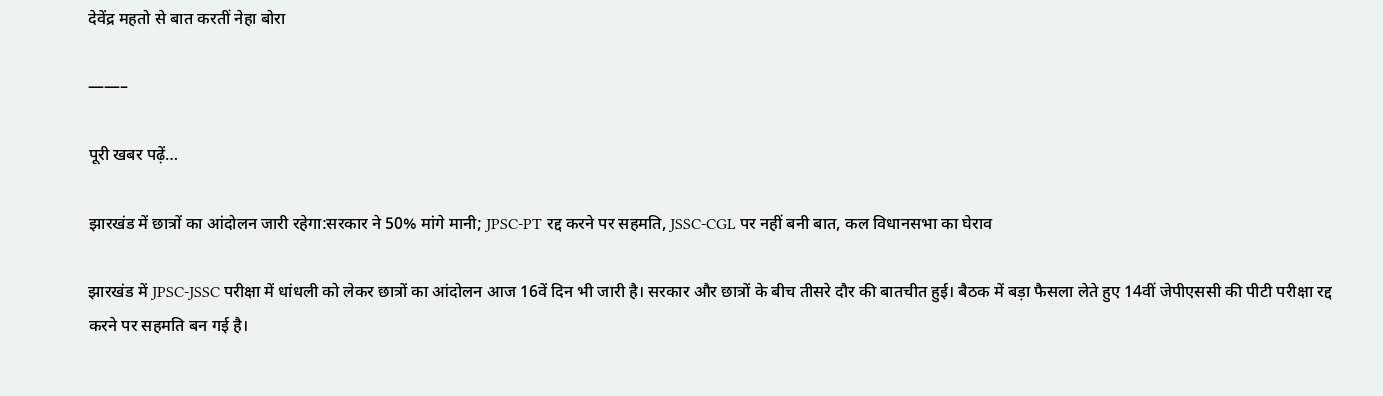देवेंद्र महतो से बात करतीं नेहा बोरा

——–

पूरी खबर पढ़ें…

झारखंड में छात्रों का आंदोलन जारी रहेगा:सरकार ने 50% मांगे मानी; JPSC-PT रद्द करने पर सहमति, JSSC-CGL पर नहीं बनी बात, कल विधानसभा का घेराव

झारखंड में JPSC-JSSC परीक्षा में धांधली को लेकर छात्रों का आंदोलन आज 16वें दिन भी जारी है। सरकार और छात्रों के बीच तीसरे दौर की बातचीत हुई। बैठक में बड़ा फैसला लेते हुए 14वीं जेपीएससी की पीटी परीक्षा रद्द करने पर सहमति बन गई है।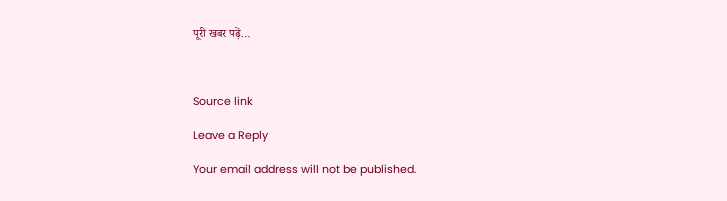पूरी खबर पढ़ें…



Source link

Leave a Reply

Your email address will not be published.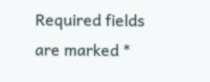Required fields are marked *